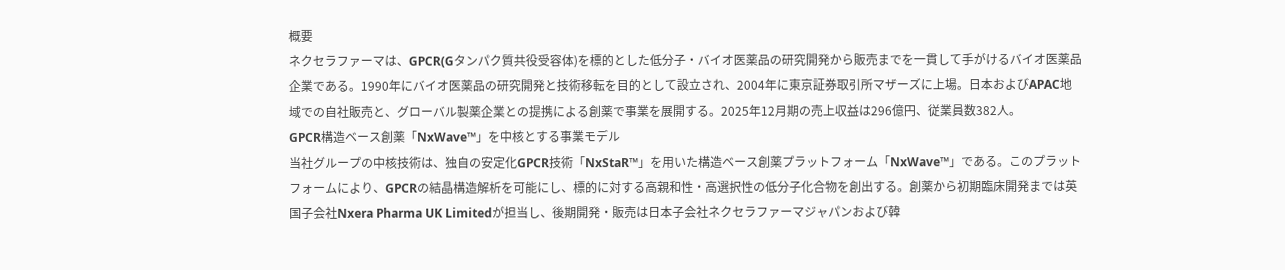概要
ネクセラファーマは、GPCR(Gタンパク質共役受容体)を標的とした低分子・バイオ医薬品の研究開発から販売までを一貫して手がけるバイオ医薬品企業である。1990年にバイオ医薬品の研究開発と技術移転を目的として設立され、2004年に東京証券取引所マザーズに上場。日本およびAPAC地域での自社販売と、グローバル製薬企業との提携による創薬で事業を展開する。2025年12月期の売上収益は296億円、従業員数382人。
GPCR構造ベース創薬「NxWave™」を中核とする事業モデル
当社グループの中核技術は、独自の安定化GPCR技術「NxStaR™」を用いた構造ベース創薬プラットフォーム「NxWave™」である。このプラットフォームにより、GPCRの結晶構造解析を可能にし、標的に対する高親和性・高選択性の低分子化合物を創出する。創薬から初期臨床開発までは英国子会社Nxera Pharma UK Limitedが担当し、後期開発・販売は日本子会社ネクセラファーマジャパンおよび韓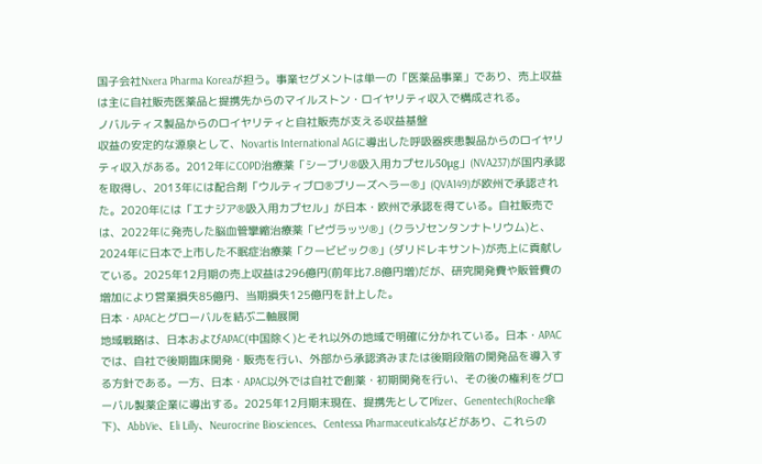国子会社Nxera Pharma Koreaが担う。事業セグメントは単一の「医薬品事業」であり、売上収益は主に自社販売医薬品と提携先からのマイルストン・ロイヤリティ収入で構成される。
ノバルティス製品からのロイヤリティと自社販売が支える収益基盤
収益の安定的な源泉として、Novartis International AGに導出した呼吸器疾患製品からのロイヤリティ収入がある。2012年にCOPD治療薬「シーブリ®吸入用カプセル50μg」(NVA237)が国内承認を取得し、2013年には配合剤「ウルティブロ®ブリーズへラー®」(QVA149)が欧州で承認された。2020年には「エナジア®吸入用カプセル」が日本・欧州で承認を得ている。自社販売では、2022年に発売した脳血管攣縮治療薬「ピヴラッツ®」(クラゾセンタンナトリウム)と、2024年に日本で上市した不眠症治療薬「クービビック®」(ダリドレキサント)が売上に貢献している。2025年12月期の売上収益は296億円(前年比7.8億円増)だが、研究開発費や販管費の増加により営業損失85億円、当期損失125億円を計上した。
日本・APACとグローバルを結ぶ二軸展開
地域戦略は、日本およびAPAC(中国除く)とそれ以外の地域で明確に分かれている。日本・APACでは、自社で後期臨床開発・販売を行い、外部から承認済みまたは後期段階の開発品を導入する方針である。一方、日本・APAC以外では自社で創薬・初期開発を行い、その後の権利をグローバル製薬企業に導出する。2025年12月期末現在、提携先としてPfizer、Genentech(Roche傘下)、AbbVie、Eli Lilly、Neurocrine Biosciences、Centessa Pharmaceuticalsなどがあり、これらの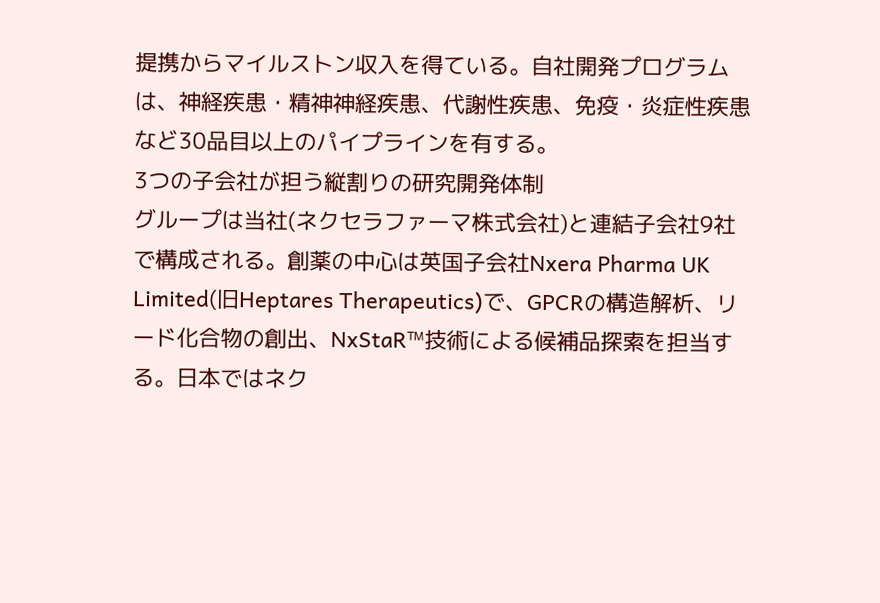提携からマイルストン収入を得ている。自社開発プログラムは、神経疾患・精神神経疾患、代謝性疾患、免疫・炎症性疾患など30品目以上のパイプラインを有する。
3つの子会社が担う縦割りの研究開発体制
グループは当社(ネクセラファーマ株式会社)と連結子会社9社で構成される。創薬の中心は英国子会社Nxera Pharma UK Limited(旧Heptares Therapeutics)で、GPCRの構造解析、リード化合物の創出、NxStaR™技術による候補品探索を担当する。日本ではネク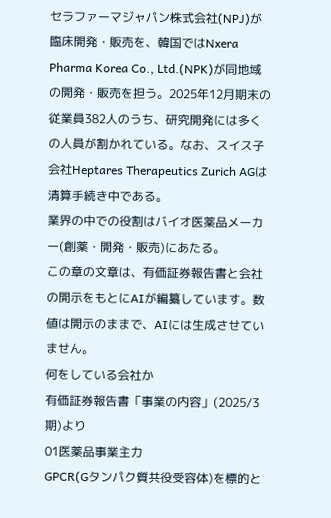セラファーマジャパン株式会社(NPJ)が臨床開発・販売を、韓国ではNxera Pharma Korea Co., Ltd.(NPK)が同地域の開発・販売を担う。2025年12月期末の従業員382人のうち、研究開発には多くの人員が割かれている。なお、スイス子会社Heptares Therapeutics Zurich AGは清算手続き中である。
業界の中での役割はバイオ医薬品メーカー(創薬・開発・販売)にあたる。
この章の文章は、有価証券報告書と会社の開示をもとにAIが編纂しています。数値は開示のままで、AIには生成させていません。
何をしている会社か
有価証券報告書「事業の内容」(2025/3期)より
01医薬品事業主力
GPCR(Gタンパク質共役受容体)を標的と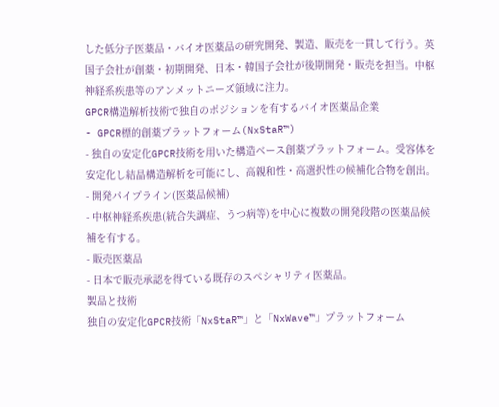した低分子医薬品・バイオ医薬品の研究開発、製造、販売を一貫して行う。英国子会社が創薬・初期開発、日本・韓国子会社が後期開発・販売を担当。中枢神経系疾患等のアンメットニーズ領域に注力。
GPCR構造解析技術で独自のポジションを有するバイオ医薬品企業
- GPCR標的創薬プラットフォーム(NxStaR™)
- 独自の安定化GPCR技術を用いた構造ベース創薬プラットフォーム。受容体を安定化し結晶構造解析を可能にし、高親和性・高選択性の候補化合物を創出。
- 開発パイプライン(医薬品候補)
- 中枢神経系疾患(統合失調症、うつ病等)を中心に複数の開発段階の医薬品候補を有する。
- 販売医薬品
- 日本で販売承認を得ている既存のスペシャリティ医薬品。
製品と技術
独自の安定化GPCR技術「NxStaR™」と「NxWave™」プラットフォーム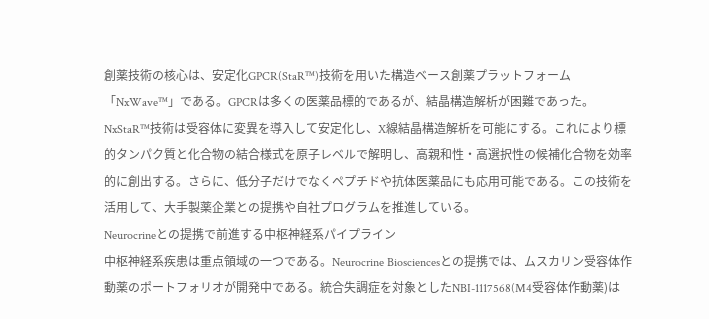創薬技術の核心は、安定化GPCR(StaR™)技術を用いた構造ベース創薬プラットフォーム「NxWave™」である。GPCRは多くの医薬品標的であるが、結晶構造解析が困難であった。NxStaR™技術は受容体に変異を導入して安定化し、X線結晶構造解析を可能にする。これにより標的タンパク質と化合物の結合様式を原子レベルで解明し、高親和性・高選択性の候補化合物を効率的に創出する。さらに、低分子だけでなくペプチドや抗体医薬品にも応用可能である。この技術を活用して、大手製薬企業との提携や自社プログラムを推進している。
Neurocrineとの提携で前進する中枢神経系パイプライン
中枢神経系疾患は重点領域の一つである。Neurocrine Biosciencesとの提携では、ムスカリン受容体作動薬のポートフォリオが開発中である。統合失調症を対象としたNBI-1117568(M4受容体作動薬)は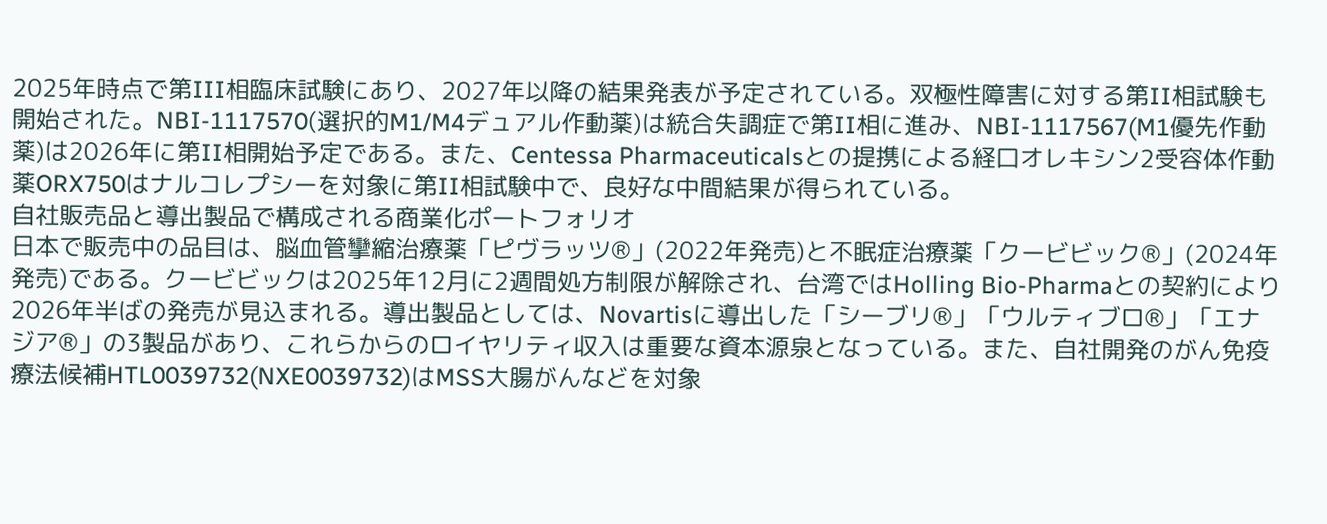2025年時点で第III相臨床試験にあり、2027年以降の結果発表が予定されている。双極性障害に対する第II相試験も開始された。NBI-1117570(選択的M1/M4デュアル作動薬)は統合失調症で第II相に進み、NBI-1117567(M1優先作動薬)は2026年に第II相開始予定である。また、Centessa Pharmaceuticalsとの提携による経口オレキシン2受容体作動薬ORX750はナルコレプシーを対象に第II相試験中で、良好な中間結果が得られている。
自社販売品と導出製品で構成される商業化ポートフォリオ
日本で販売中の品目は、脳血管攣縮治療薬「ピヴラッツ®」(2022年発売)と不眠症治療薬「クービビック®」(2024年発売)である。クービビックは2025年12月に2週間処方制限が解除され、台湾ではHolling Bio-Pharmaとの契約により2026年半ばの発売が見込まれる。導出製品としては、Novartisに導出した「シーブリ®」「ウルティブロ®」「エナジア®」の3製品があり、これらからのロイヤリティ収入は重要な資本源泉となっている。また、自社開発のがん免疫療法候補HTL0039732(NXE0039732)はMSS大腸がんなどを対象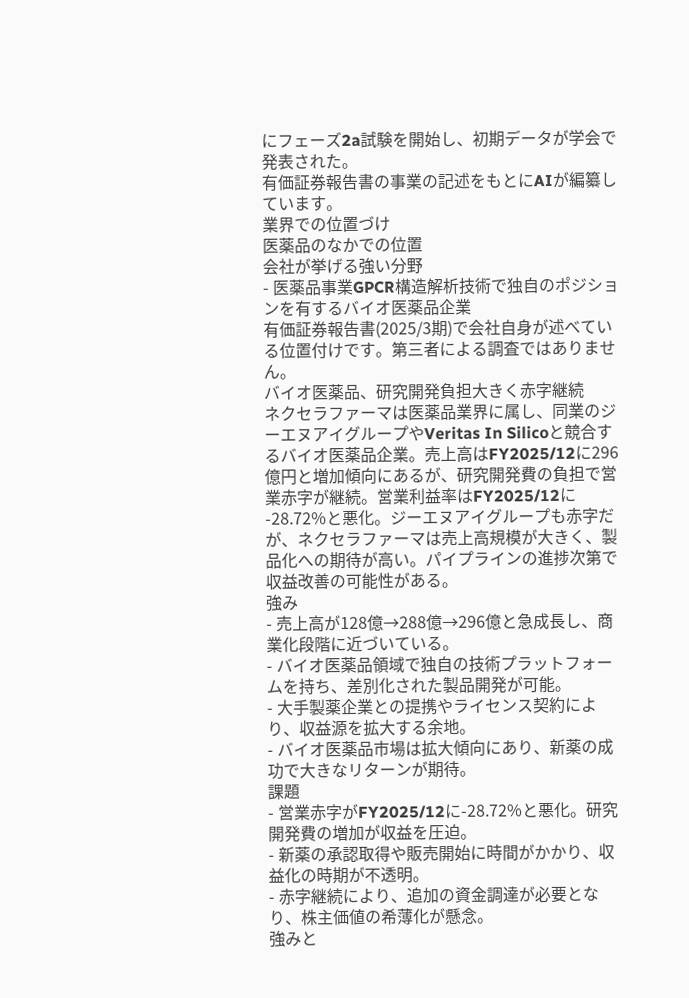にフェーズ2a試験を開始し、初期データが学会で発表された。
有価証券報告書の事業の記述をもとにAIが編纂しています。
業界での位置づけ
医薬品のなかでの位置
会社が挙げる強い分野
- 医薬品事業GPCR構造解析技術で独自のポジションを有するバイオ医薬品企業
有価証券報告書(2025/3期)で会社自身が述べている位置付けです。第三者による調査ではありません。
バイオ医薬品、研究開発負担大きく赤字継続
ネクセラファーマは医薬品業界に属し、同業のジーエヌアイグループやVeritas In Silicoと競合するバイオ医薬品企業。売上高はFY2025/12に296億円と増加傾向にあるが、研究開発費の負担で営業赤字が継続。営業利益率はFY2025/12に-28.72%と悪化。ジーエヌアイグループも赤字だが、ネクセラファーマは売上高規模が大きく、製品化への期待が高い。パイプラインの進捗次第で収益改善の可能性がある。
強み
- 売上高が128億→288億→296億と急成長し、商業化段階に近づいている。
- バイオ医薬品領域で独自の技術プラットフォームを持ち、差別化された製品開発が可能。
- 大手製薬企業との提携やライセンス契約により、収益源を拡大する余地。
- バイオ医薬品市場は拡大傾向にあり、新薬の成功で大きなリターンが期待。
課題
- 営業赤字がFY2025/12に-28.72%と悪化。研究開発費の増加が収益を圧迫。
- 新薬の承認取得や販売開始に時間がかかり、収益化の時期が不透明。
- 赤字継続により、追加の資金調達が必要となり、株主価値の希薄化が懸念。
強みと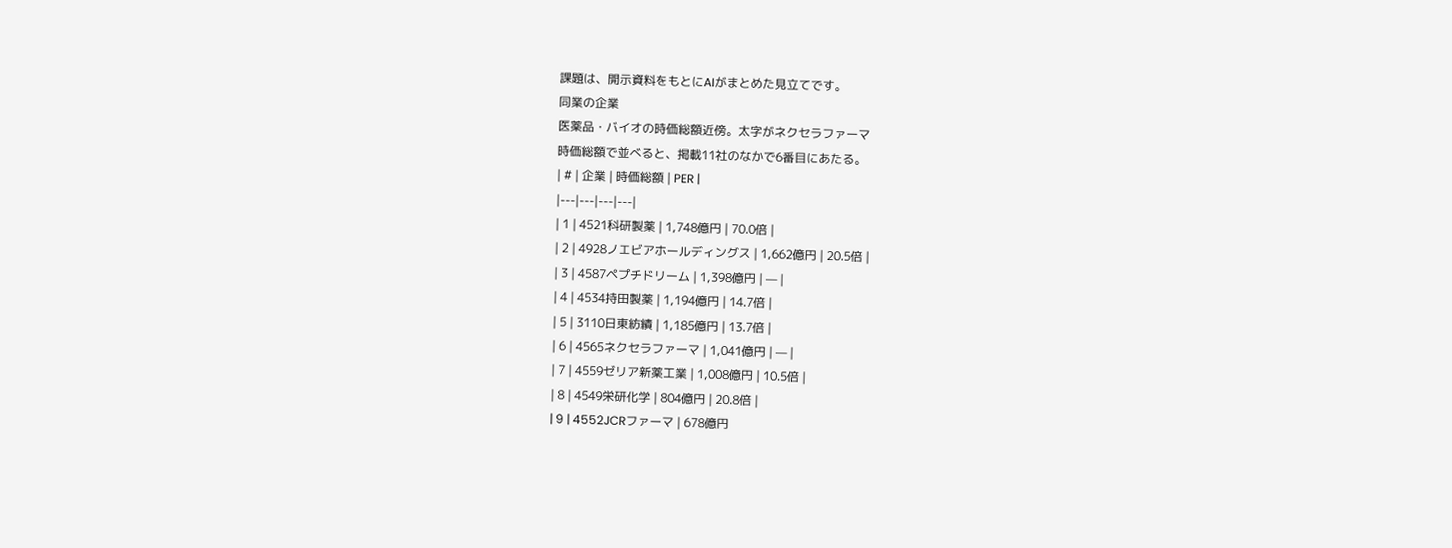課題は、開示資料をもとにAIがまとめた見立てです。
同業の企業
医薬品・バイオの時価総額近傍。太字がネクセラファーマ
時価総額で並べると、掲載11社のなかで6番目にあたる。
| # | 企業 | 時価総額 | PER |
|---|---|---|---|
| 1 | 4521科研製薬 | 1,748億円 | 70.0倍 |
| 2 | 4928ノエビアホールディングス | 1,662億円 | 20.5倍 |
| 3 | 4587ペプチドリーム | 1,398億円 | — |
| 4 | 4534持田製薬 | 1,194億円 | 14.7倍 |
| 5 | 3110日東紡績 | 1,185億円 | 13.7倍 |
| 6 | 4565ネクセラファーマ | 1,041億円 | — |
| 7 | 4559ゼリア新薬工業 | 1,008億円 | 10.5倍 |
| 8 | 4549栄研化学 | 804億円 | 20.8倍 |
| 9 | 4552JCRファーマ | 678億円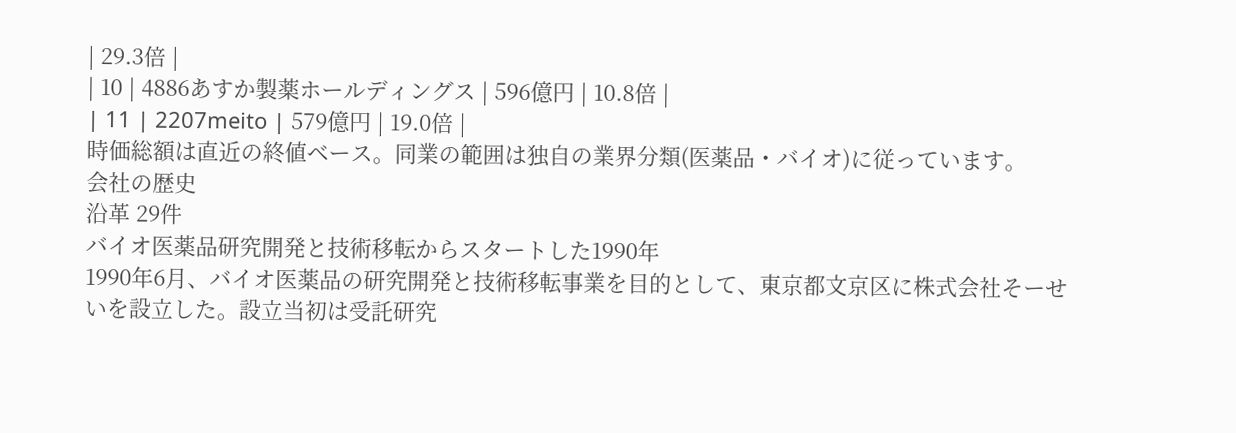| 29.3倍 |
| 10 | 4886あすか製薬ホールディングス | 596億円 | 10.8倍 |
| 11 | 2207meito | 579億円 | 19.0倍 |
時価総額は直近の終値ベース。同業の範囲は独自の業界分類(医薬品・バイオ)に従っています。
会社の歴史
沿革 29件
バイオ医薬品研究開発と技術移転からスタートした1990年
1990年6月、バイオ医薬品の研究開発と技術移転事業を目的として、東京都文京区に株式会社そーせいを設立した。設立当初は受託研究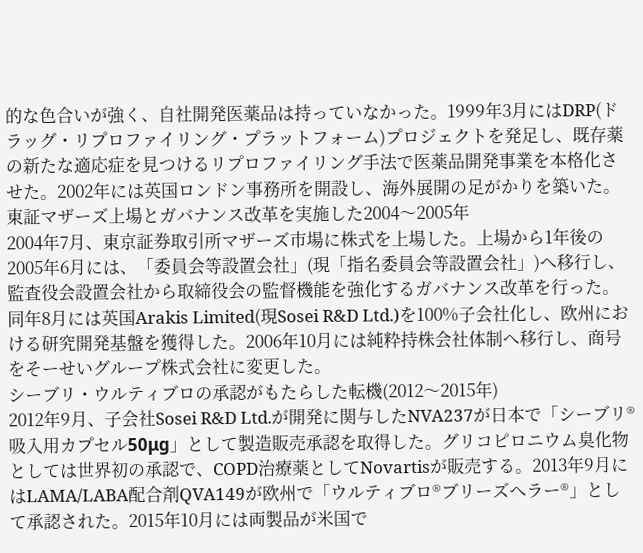的な色合いが強く、自社開発医薬品は持っていなかった。1999年3月にはDRP(ドラッグ・リプロファイリング・プラットフォーム)プロジェクトを発足し、既存薬の新たな適応症を見つけるリプロファイリング手法で医薬品開発事業を本格化させた。2002年には英国ロンドン事務所を開設し、海外展開の足がかりを築いた。
東証マザーズ上場とガバナンス改革を実施した2004〜2005年
2004年7月、東京証券取引所マザーズ市場に株式を上場した。上場から1年後の2005年6月には、「委員会等設置会社」(現「指名委員会等設置会社」)へ移行し、監査役会設置会社から取締役会の監督機能を強化するガバナンス改革を行った。同年8月には英国Arakis Limited(現Sosei R&D Ltd.)を100%子会社化し、欧州における研究開発基盤を獲得した。2006年10月には純粋持株会社体制へ移行し、商号をそーせいグループ株式会社に変更した。
シーブリ・ウルティブロの承認がもたらした転機(2012〜2015年)
2012年9月、子会社Sosei R&D Ltd.が開発に関与したNVA237が日本で「シーブリ®吸入用カプセル50μg」として製造販売承認を取得した。グリコピロニウム臭化物としては世界初の承認で、COPD治療薬としてNovartisが販売する。2013年9月にはLAMA/LABA配合剤QVA149が欧州で「ウルティブロ®ブリーズへラー®」として承認された。2015年10月には両製品が米国で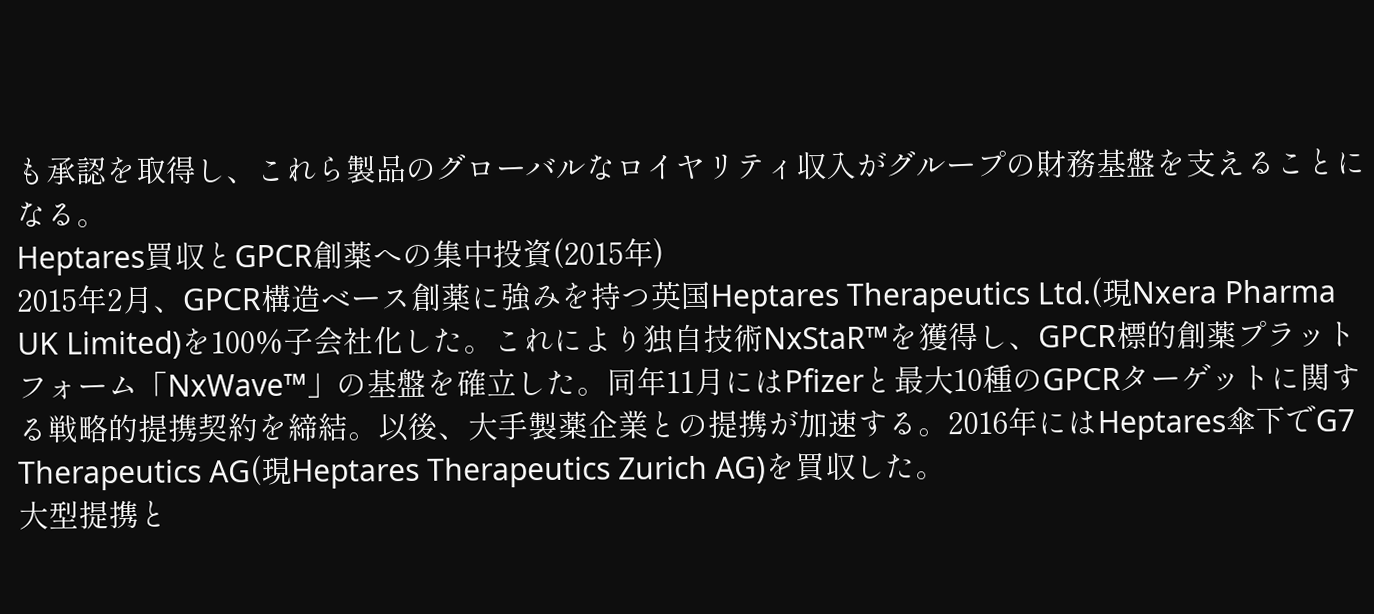も承認を取得し、これら製品のグローバルなロイヤリティ収入がグループの財務基盤を支えることになる。
Heptares買収とGPCR創薬への集中投資(2015年)
2015年2月、GPCR構造ベース創薬に強みを持つ英国Heptares Therapeutics Ltd.(現Nxera Pharma UK Limited)を100%子会社化した。これにより独自技術NxStaR™を獲得し、GPCR標的創薬プラットフォーム「NxWave™」の基盤を確立した。同年11月にはPfizerと最大10種のGPCRターゲットに関する戦略的提携契約を締結。以後、大手製薬企業との提携が加速する。2016年にはHeptares傘下でG7 Therapeutics AG(現Heptares Therapeutics Zurich AG)を買収した。
大型提携と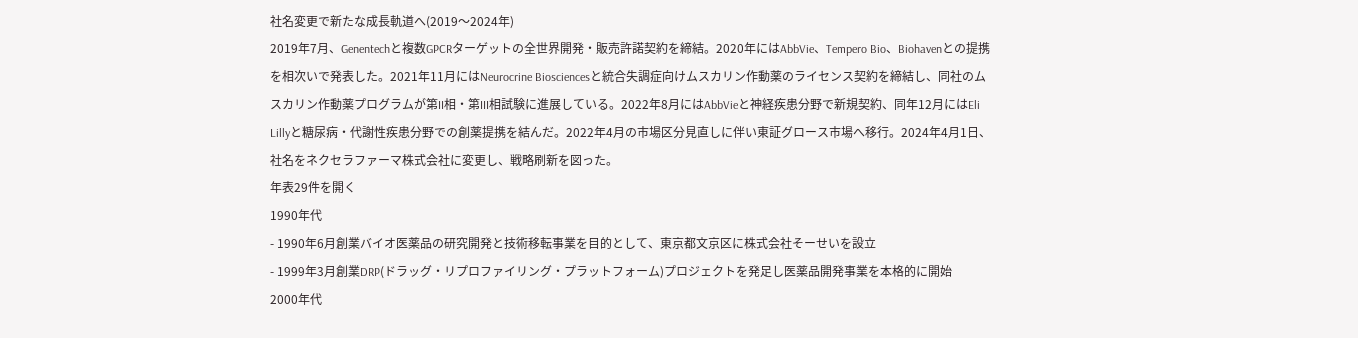社名変更で新たな成長軌道へ(2019〜2024年)
2019年7月、Genentechと複数GPCRターゲットの全世界開発・販売許諾契約を締結。2020年にはAbbVie、Tempero Bio、Biohavenとの提携を相次いで発表した。2021年11月にはNeurocrine Biosciencesと統合失調症向けムスカリン作動薬のライセンス契約を締結し、同社のムスカリン作動薬プログラムが第II相・第III相試験に進展している。2022年8月にはAbbVieと神経疾患分野で新規契約、同年12月にはEli Lillyと糖尿病・代謝性疾患分野での創薬提携を結んだ。2022年4月の市場区分見直しに伴い東証グロース市場へ移行。2024年4月1日、社名をネクセラファーマ株式会社に変更し、戦略刷新を図った。
年表29件を開く
1990年代
- 1990年6月創業バイオ医薬品の研究開発と技術移転事業を目的として、東京都文京区に株式会社そーせいを設立
- 1999年3月創業DRP(ドラッグ・リプロファイリング・プラットフォーム)プロジェクトを発足し医薬品開発事業を本格的に開始
2000年代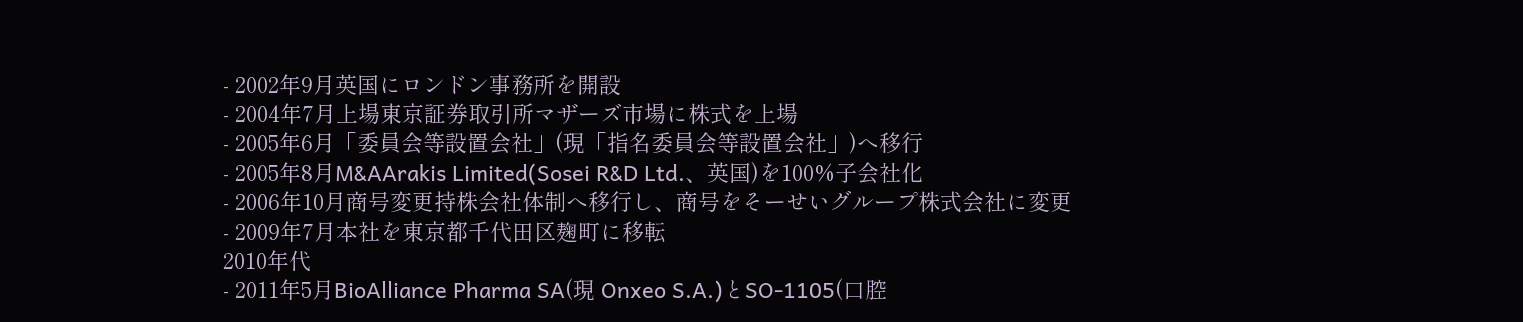- 2002年9月英国にロンドン事務所を開設
- 2004年7月上場東京証券取引所マザーズ市場に株式を上場
- 2005年6月「委員会等設置会社」(現「指名委員会等設置会社」)へ移行
- 2005年8月M&AArakis Limited(Sosei R&D Ltd.、英国)を100%子会社化
- 2006年10月商号変更持株会社体制へ移行し、商号をそーせいグループ株式会社に変更
- 2009年7月本社を東京都千代田区麹町に移転
2010年代
- 2011年5月BioAlliance Pharma SA(現 Onxeo S.A.)とSO-1105(口腔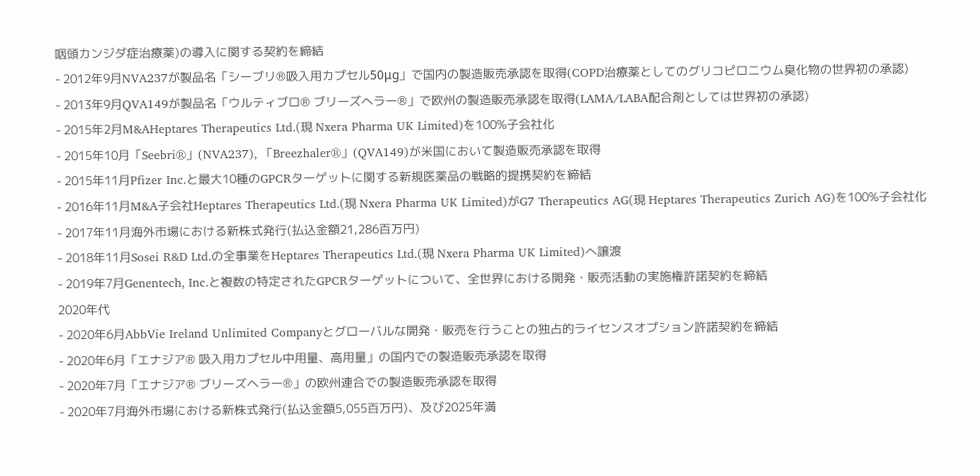咽頭カンジダ症治療薬)の導入に関する契約を締結
- 2012年9月NVA237が製品名「シーブリ®吸入用カプセル50μg」で国内の製造販売承認を取得(COPD治療薬としてのグリコピロニウム臭化物の世界初の承認)
- 2013年9月QVA149が製品名「ウルティブロ® ブリーズへラー®」で欧州の製造販売承認を取得(LAMA/LABA配合剤としては世界初の承認)
- 2015年2月M&AHeptares Therapeutics Ltd.(現 Nxera Pharma UK Limited)を100%子会社化
- 2015年10月「Seebri®」(NVA237), 「Breezhaler®」(QVA149)が米国において製造販売承認を取得
- 2015年11月Pfizer Inc.と最大10種のGPCRターゲットに関する新規医薬品の戦略的提携契約を締結
- 2016年11月M&A子会社Heptares Therapeutics Ltd.(現 Nxera Pharma UK Limited)がG7 Therapeutics AG(現 Heptares Therapeutics Zurich AG)を100%子会社化
- 2017年11月海外市場における新株式発行(払込金額21,286百万円)
- 2018年11月Sosei R&D Ltd.の全事業をHeptares Therapeutics Ltd.(現 Nxera Pharma UK Limited)へ譲渡
- 2019年7月Genentech, Inc.と複数の特定されたGPCRターゲットについて、全世界における開発・販売活動の実施権許諾契約を締結
2020年代
- 2020年6月AbbVie Ireland Unlimited Companyとグローバルな開発・販売を行うことの独占的ライセンスオプション許諾契約を締結
- 2020年6月「エナジア® 吸入用カプセル中用量、高用量」の国内での製造販売承認を取得
- 2020年7月「エナジア® ブリーズヘラー®」の欧州連合での製造販売承認を取得
- 2020年7月海外市場における新株式発行(払込金額5,055百万円)、及び2025年満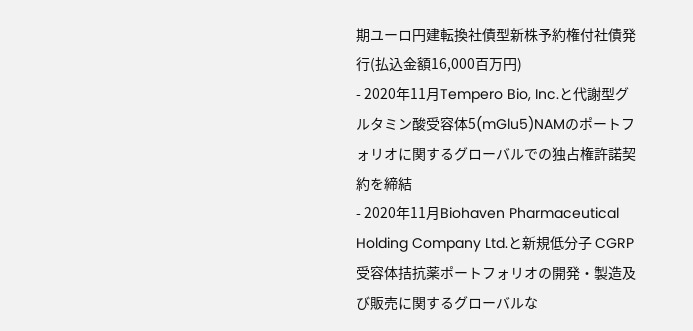期ユーロ円建転換社債型新株予約権付社債発行(払込金額16,000百万円)
- 2020年11月Tempero Bio, Inc.と代謝型グルタミン酸受容体5(mGlu5)NAMのポートフォリオに関するグローバルでの独占権許諾契約を締結
- 2020年11月Biohaven Pharmaceutical Holding Company Ltd.と新規低分子 CGRP 受容体拮抗薬ポートフォリオの開発・製造及び販売に関するグローバルな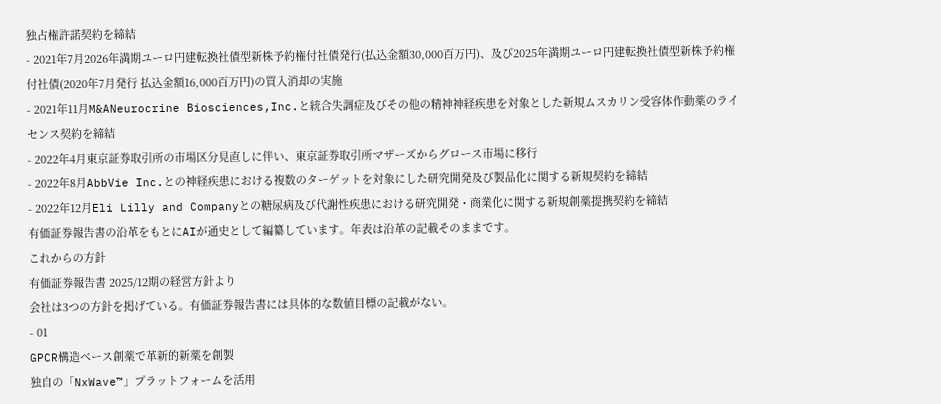独占権許諾契約を締結
- 2021年7月2026年満期ユーロ円建転換社債型新株予約権付社債発行(払込金額30,000百万円)、及び2025年満期ユーロ円建転換社債型新株予約権付社債(2020年7月発行 払込金額16,000百万円)の買入消却の実施
- 2021年11月M&ANeurocrine Biosciences,Inc.と統合失調症及びその他の精神神経疾患を対象とした新規ムスカリン受容体作動薬のライセンス契約を締結
- 2022年4月東京証券取引所の市場区分見直しに伴い、東京証券取引所マザーズからグロース市場に移行
- 2022年8月AbbVie Inc.との神経疾患における複数のターゲットを対象にした研究開発及び製品化に関する新規契約を締結
- 2022年12月Eli Lilly and Companyとの糖尿病及び代謝性疾患における研究開発・商業化に関する新規創薬提携契約を締結
有価証券報告書の沿革をもとにAIが通史として編纂しています。年表は沿革の記載そのままです。
これからの方針
有価証券報告書 2025/12期の経営方針より
会社は3つの方針を掲げている。有価証券報告書には具体的な数値目標の記載がない。
- 01
GPCR構造ベース創薬で革新的新薬を創製
独自の「NxWave™」プラットフォームを活用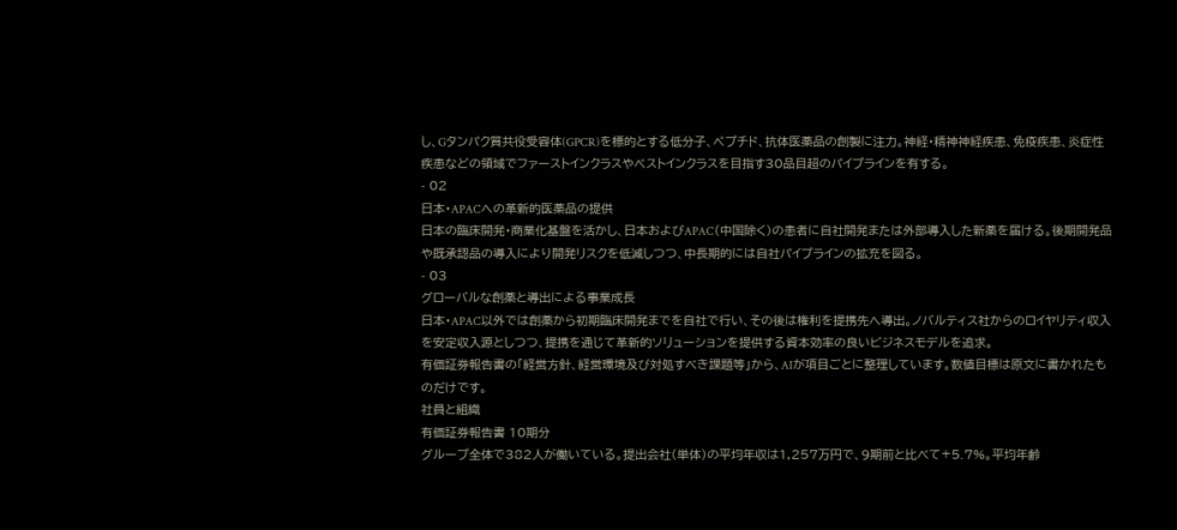し、Gタンパク質共役受容体(GPCR)を標的とする低分子、ペプチド、抗体医薬品の創製に注力。神経・精神神経疾患、免疫疾患、炎症性疾患などの領域でファーストインクラスやベストインクラスを目指す30品目超のパイプラインを有する。
- 02
日本・APACへの革新的医薬品の提供
日本の臨床開発・商業化基盤を活かし、日本およびAPAC(中国除く)の患者に自社開発または外部導入した新薬を届ける。後期開発品や既承認品の導入により開発リスクを低減しつつ、中長期的には自社パイプラインの拡充を図る。
- 03
グローバルな創薬と導出による事業成長
日本・APAC以外では創薬から初期臨床開発までを自社で行い、その後は権利を提携先へ導出。ノバルティス社からのロイヤリティ収入を安定収入源としつつ、提携を通じて革新的ソリューションを提供する資本効率の良いビジネスモデルを追求。
有価証券報告書の「経営方針、経営環境及び対処すべき課題等」から、AIが項目ごとに整理しています。数値目標は原文に書かれたものだけです。
社員と組織
有価証券報告書 10期分
グループ全体で382人が働いている。提出会社(単体)の平均年収は1,257万円で、9期前と比べて+5.7%。平均年齢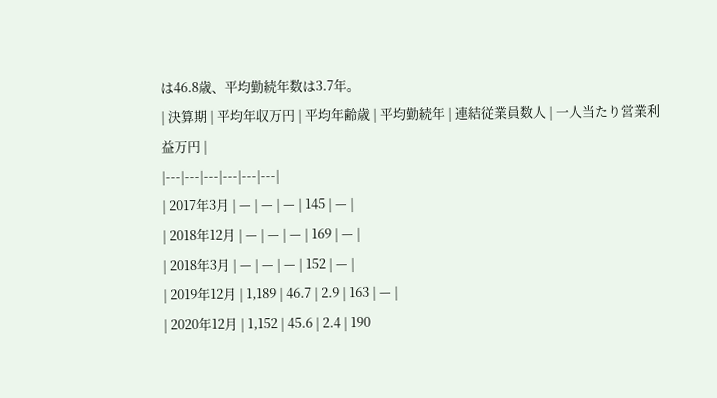は46.8歳、平均勤続年数は3.7年。
| 決算期 | 平均年収万円 | 平均年齢歳 | 平均勤続年 | 連結従業員数人 | 一人当たり営業利益万円 |
|---|---|---|---|---|---|
| 2017年3月 | — | — | — | 145 | — |
| 2018年12月 | — | — | — | 169 | — |
| 2018年3月 | — | — | — | 152 | — |
| 2019年12月 | 1,189 | 46.7 | 2.9 | 163 | — |
| 2020年12月 | 1,152 | 45.6 | 2.4 | 190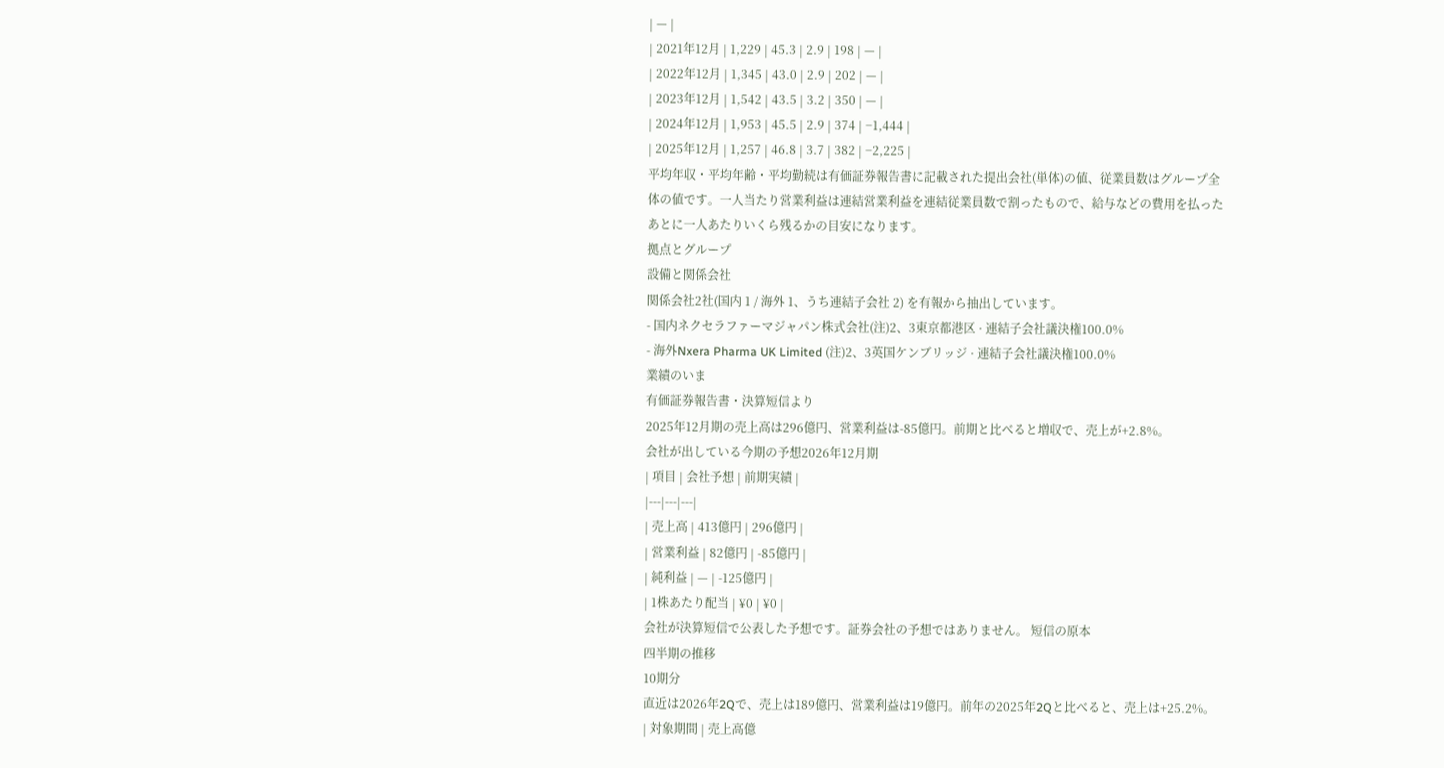| — |
| 2021年12月 | 1,229 | 45.3 | 2.9 | 198 | — |
| 2022年12月 | 1,345 | 43.0 | 2.9 | 202 | — |
| 2023年12月 | 1,542 | 43.5 | 3.2 | 350 | — |
| 2024年12月 | 1,953 | 45.5 | 2.9 | 374 | −1,444 |
| 2025年12月 | 1,257 | 46.8 | 3.7 | 382 | −2,225 |
平均年収・平均年齢・平均勤続は有価証券報告書に記載された提出会社(単体)の値、従業員数はグループ全体の値です。一人当たり営業利益は連結営業利益を連結従業員数で割ったもので、給与などの費用を払ったあとに一人あたりいくら残るかの目安になります。
拠点とグループ
設備と関係会社
関係会社2社(国内 1 / 海外 1、うち連結子会社 2) を有報から抽出しています。
- 国内ネクセラファーマジャパン株式会社(注)2、3東京都港区 · 連結子会社議決権100.0%
- 海外Nxera Pharma UK Limited (注)2、3英国ケンブリッジ · 連結子会社議決権100.0%
業績のいま
有価証券報告書・決算短信より
2025年12月期の売上高は296億円、営業利益は-85億円。前期と比べると増収で、売上が+2.8%。
会社が出している今期の予想2026年12月期
| 項目 | 会社予想 | 前期実績 |
|---|---|---|
| 売上高 | 413億円 | 296億円 |
| 営業利益 | 82億円 | -85億円 |
| 純利益 | — | -125億円 |
| 1株あたり配当 | ¥0 | ¥0 |
会社が決算短信で公表した予想です。証券会社の予想ではありません。 短信の原本
四半期の推移
10期分
直近は2026年2Qで、売上は189億円、営業利益は19億円。前年の2025年2Qと比べると、売上は+25.2%。
| 対象期間 | 売上高億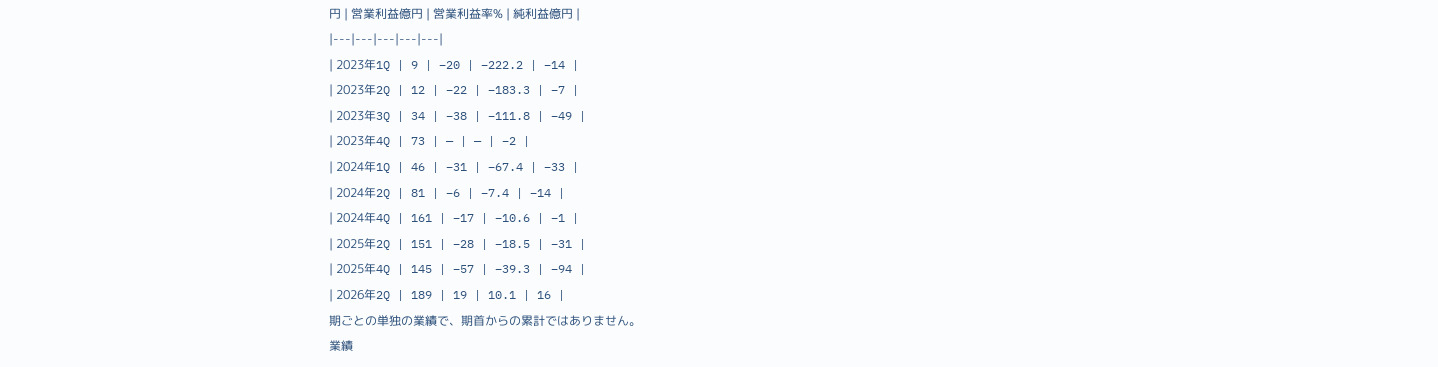円 | 営業利益億円 | 営業利益率% | 純利益億円 |
|---|---|---|---|---|
| 2023年1Q | 9 | −20 | −222.2 | −14 |
| 2023年2Q | 12 | −22 | −183.3 | −7 |
| 2023年3Q | 34 | −38 | −111.8 | −49 |
| 2023年4Q | 73 | — | — | −2 |
| 2024年1Q | 46 | −31 | −67.4 | −33 |
| 2024年2Q | 81 | −6 | −7.4 | −14 |
| 2024年4Q | 161 | −17 | −10.6 | −1 |
| 2025年2Q | 151 | −28 | −18.5 | −31 |
| 2025年4Q | 145 | −57 | −39.3 | −94 |
| 2026年2Q | 189 | 19 | 10.1 | 16 |
期ごとの単独の業績で、期首からの累計ではありません。
業績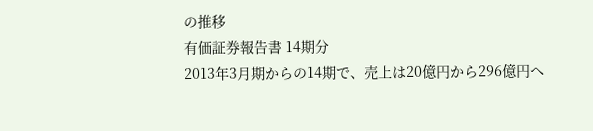の推移
有価証券報告書 14期分
2013年3月期からの14期で、売上は20億円から296億円へ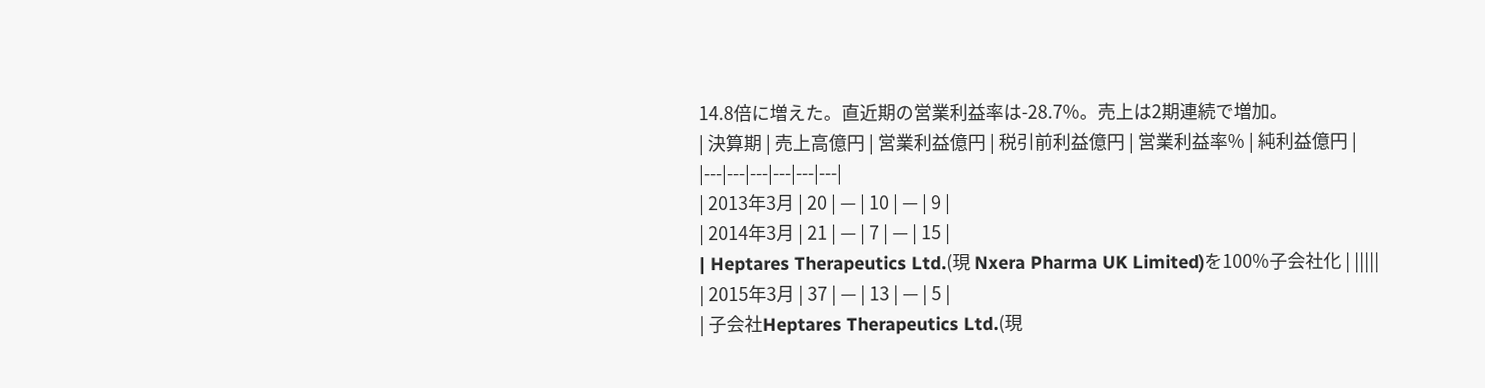14.8倍に増えた。直近期の営業利益率は-28.7%。売上は2期連続で増加。
| 決算期 | 売上高億円 | 営業利益億円 | 税引前利益億円 | 営業利益率% | 純利益億円 |
|---|---|---|---|---|---|
| 2013年3月 | 20 | — | 10 | — | 9 |
| 2014年3月 | 21 | — | 7 | — | 15 |
| Heptares Therapeutics Ltd.(現 Nxera Pharma UK Limited)を100%子会社化 | |||||
| 2015年3月 | 37 | — | 13 | — | 5 |
| 子会社Heptares Therapeutics Ltd.(現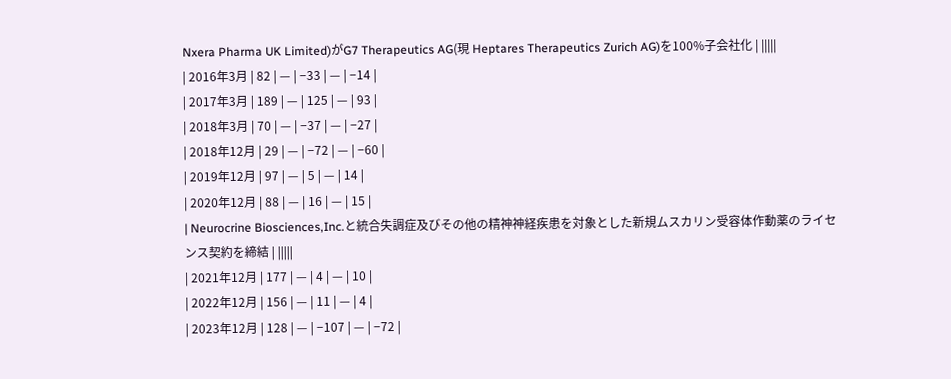Nxera Pharma UK Limited)がG7 Therapeutics AG(現 Heptares Therapeutics Zurich AG)を100%子会社化 | |||||
| 2016年3月 | 82 | — | −33 | — | −14 |
| 2017年3月 | 189 | — | 125 | — | 93 |
| 2018年3月 | 70 | — | −37 | — | −27 |
| 2018年12月 | 29 | — | −72 | — | −60 |
| 2019年12月 | 97 | — | 5 | — | 14 |
| 2020年12月 | 88 | — | 16 | — | 15 |
| Neurocrine Biosciences,Inc.と統合失調症及びその他の精神神経疾患を対象とした新規ムスカリン受容体作動薬のライセンス契約を締結 | |||||
| 2021年12月 | 177 | — | 4 | — | 10 |
| 2022年12月 | 156 | — | 11 | — | 4 |
| 2023年12月 | 128 | — | −107 | — | −72 |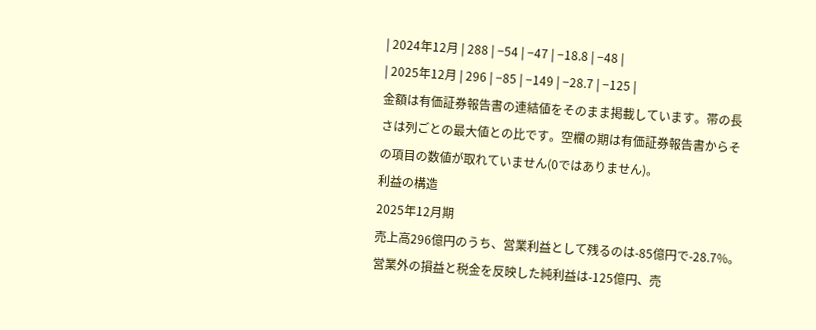| 2024年12月 | 288 | −54 | −47 | −18.8 | −48 |
| 2025年12月 | 296 | −85 | −149 | −28.7 | −125 |
金額は有価証券報告書の連結値をそのまま掲載しています。帯の長さは列ごとの最大値との比です。空欄の期は有価証券報告書からその項目の数値が取れていません(0ではありません)。
利益の構造
2025年12月期
売上高296億円のうち、営業利益として残るのは-85億円で-28.7%。営業外の損益と税金を反映した純利益は-125億円、売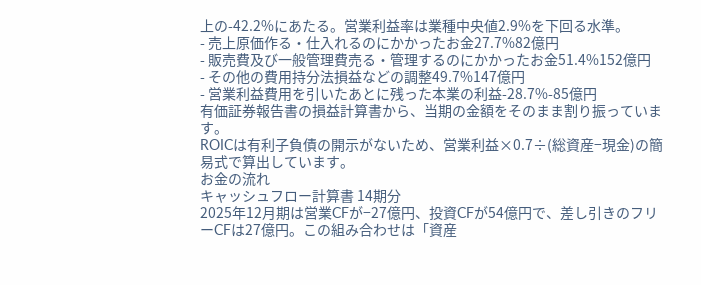上の-42.2%にあたる。営業利益率は業種中央値2.9%を下回る水準。
- 売上原価作る・仕入れるのにかかったお金27.7%82億円
- 販売費及び一般管理費売る・管理するのにかかったお金51.4%152億円
- その他の費用持分法損益などの調整49.7%147億円
- 営業利益費用を引いたあとに残った本業の利益-28.7%-85億円
有価証券報告書の損益計算書から、当期の金額をそのまま割り振っています。
ROICは有利子負債の開示がないため、営業利益×0.7÷(総資産−現金)の簡易式で算出しています。
お金の流れ
キャッシュフロー計算書 14期分
2025年12月期は営業CFが−27億円、投資CFが54億円で、差し引きのフリーCFは27億円。この組み合わせは「資産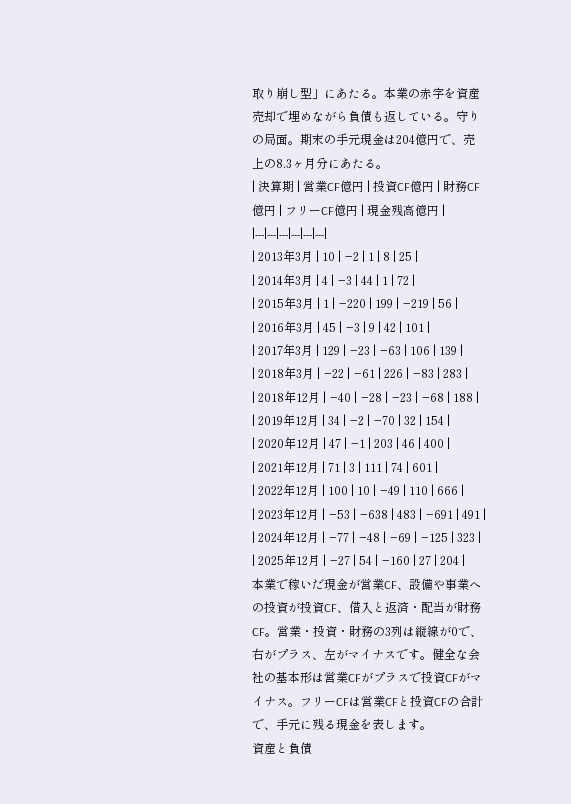取り崩し型」にあたる。本業の赤字を資産売却で埋めながら負債も返している。守りの局面。期末の手元現金は204億円で、売上の8.3ヶ月分にあたる。
| 決算期 | 営業CF億円 | 投資CF億円 | 財務CF億円 | フリーCF億円 | 現金残高億円 |
|---|---|---|---|---|---|
| 2013年3月 | 10 | −2 | 1 | 8 | 25 |
| 2014年3月 | 4 | −3 | 44 | 1 | 72 |
| 2015年3月 | 1 | −220 | 199 | −219 | 56 |
| 2016年3月 | 45 | −3 | 9 | 42 | 101 |
| 2017年3月 | 129 | −23 | −63 | 106 | 139 |
| 2018年3月 | −22 | −61 | 226 | −83 | 283 |
| 2018年12月 | −40 | −28 | −23 | −68 | 188 |
| 2019年12月 | 34 | −2 | −70 | 32 | 154 |
| 2020年12月 | 47 | −1 | 203 | 46 | 400 |
| 2021年12月 | 71 | 3 | 111 | 74 | 601 |
| 2022年12月 | 100 | 10 | −49 | 110 | 666 |
| 2023年12月 | −53 | −638 | 483 | −691 | 491 |
| 2024年12月 | −77 | −48 | −69 | −125 | 323 |
| 2025年12月 | −27 | 54 | −160 | 27 | 204 |
本業で稼いだ現金が営業CF、設備や事業への投資が投資CF、借入と返済・配当が財務CF。営業・投資・財務の3列は縦線が0で、右がプラス、左がマイナスです。健全な会社の基本形は営業CFがプラスで投資CFがマイナス。フリーCFは営業CFと投資CFの合計で、手元に残る現金を表します。
資産と負債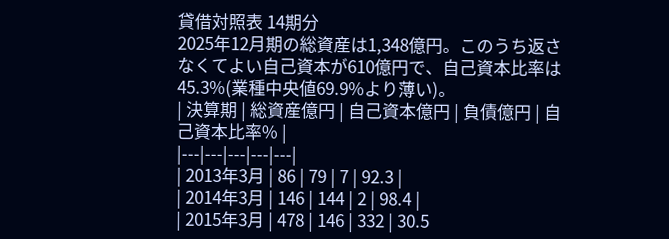貸借対照表 14期分
2025年12月期の総資産は1,348億円。このうち返さなくてよい自己資本が610億円で、自己資本比率は45.3%(業種中央値69.9%より薄い)。
| 決算期 | 総資産億円 | 自己資本億円 | 負債億円 | 自己資本比率% |
|---|---|---|---|---|
| 2013年3月 | 86 | 79 | 7 | 92.3 |
| 2014年3月 | 146 | 144 | 2 | 98.4 |
| 2015年3月 | 478 | 146 | 332 | 30.5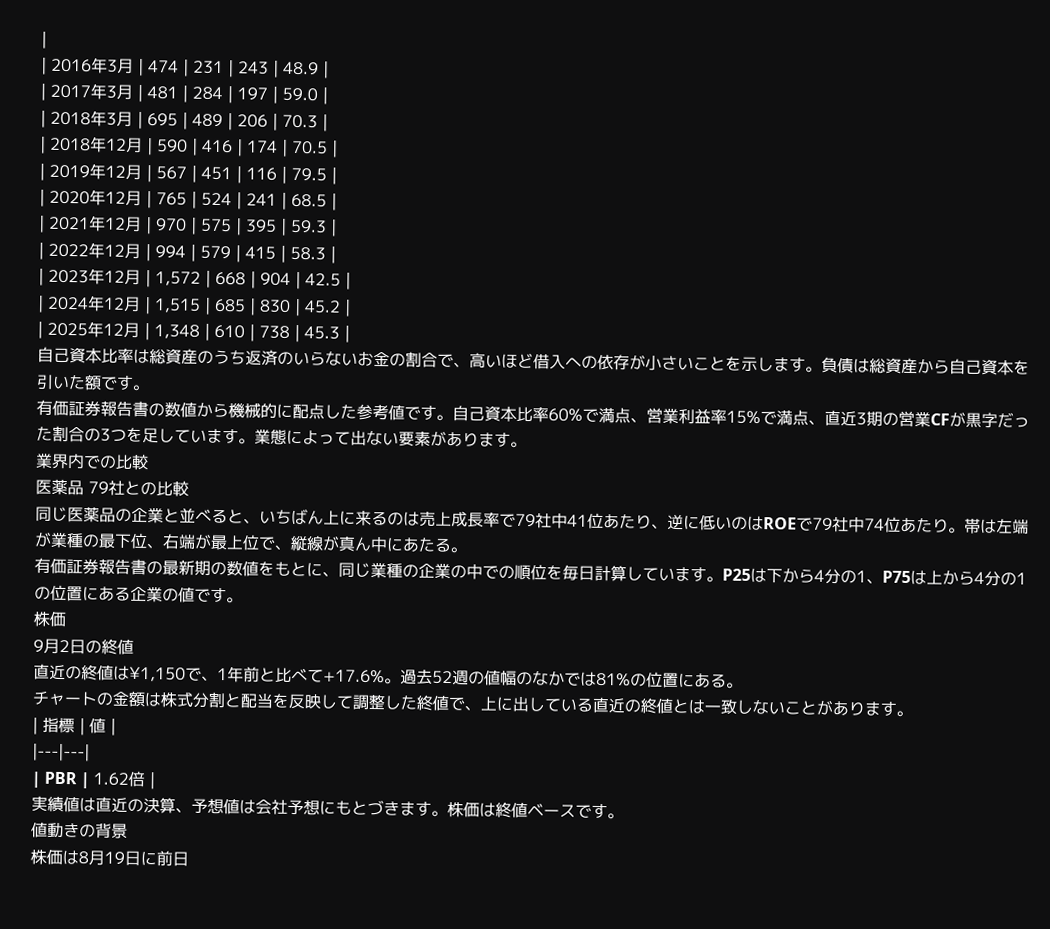|
| 2016年3月 | 474 | 231 | 243 | 48.9 |
| 2017年3月 | 481 | 284 | 197 | 59.0 |
| 2018年3月 | 695 | 489 | 206 | 70.3 |
| 2018年12月 | 590 | 416 | 174 | 70.5 |
| 2019年12月 | 567 | 451 | 116 | 79.5 |
| 2020年12月 | 765 | 524 | 241 | 68.5 |
| 2021年12月 | 970 | 575 | 395 | 59.3 |
| 2022年12月 | 994 | 579 | 415 | 58.3 |
| 2023年12月 | 1,572 | 668 | 904 | 42.5 |
| 2024年12月 | 1,515 | 685 | 830 | 45.2 |
| 2025年12月 | 1,348 | 610 | 738 | 45.3 |
自己資本比率は総資産のうち返済のいらないお金の割合で、高いほど借入への依存が小さいことを示します。負債は総資産から自己資本を引いた額です。
有価証券報告書の数値から機械的に配点した参考値です。自己資本比率60%で満点、営業利益率15%で満点、直近3期の営業CFが黒字だった割合の3つを足しています。業態によって出ない要素があります。
業界内での比較
医薬品 79社との比較
同じ医薬品の企業と並べると、いちばん上に来るのは売上成長率で79社中41位あたり、逆に低いのはROEで79社中74位あたり。帯は左端が業種の最下位、右端が最上位で、縦線が真ん中にあたる。
有価証券報告書の最新期の数値をもとに、同じ業種の企業の中での順位を毎日計算しています。P25は下から4分の1、P75は上から4分の1の位置にある企業の値です。
株価
9月2日の終値
直近の終値は¥1,150で、1年前と比べて+17.6%。過去52週の値幅のなかでは81%の位置にある。
チャートの金額は株式分割と配当を反映して調整した終値で、上に出している直近の終値とは一致しないことがあります。
| 指標 | 値 |
|---|---|
| PBR | 1.62倍 |
実績値は直近の決算、予想値は会社予想にもとづきます。株価は終値ベースです。
値動きの背景
株価は8月19日に前日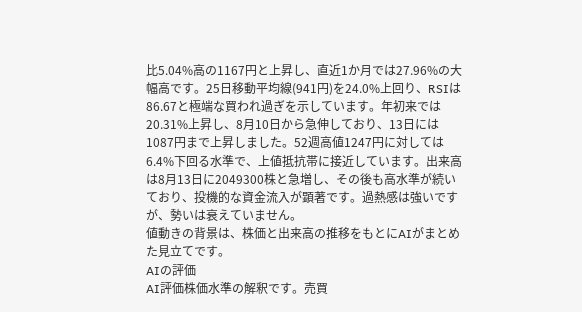比5.04%高の1167円と上昇し、直近1か月では27.96%の大幅高です。25日移動平均線(941円)を24.0%上回り、RSIは86.67と極端な買われ過ぎを示しています。年初来では20.31%上昇し、8月10日から急伸しており、13日には1087円まで上昇しました。52週高値1247円に対しては6.4%下回る水準で、上値抵抗帯に接近しています。出来高は8月13日に2049300株と急増し、その後も高水準が続いており、投機的な資金流入が顕著です。過熱感は強いですが、勢いは衰えていません。
値動きの背景は、株価と出来高の推移をもとにAIがまとめた見立てです。
AIの評価
AI評価株価水準の解釈です。売買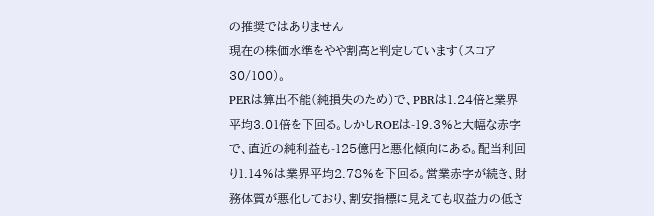の推奨ではありません
現在の株価水準をやや割高と判定しています(スコア 30/100)。
PERは算出不能(純損失のため)で、PBRは1.24倍と業界平均3.01倍を下回る。しかしROEは-19.3%と大幅な赤字で、直近の純利益も-125億円と悪化傾向にある。配当利回り1.14%は業界平均2.78%を下回る。営業赤字が続き、財務体質が悪化しており、割安指標に見えても収益力の低さ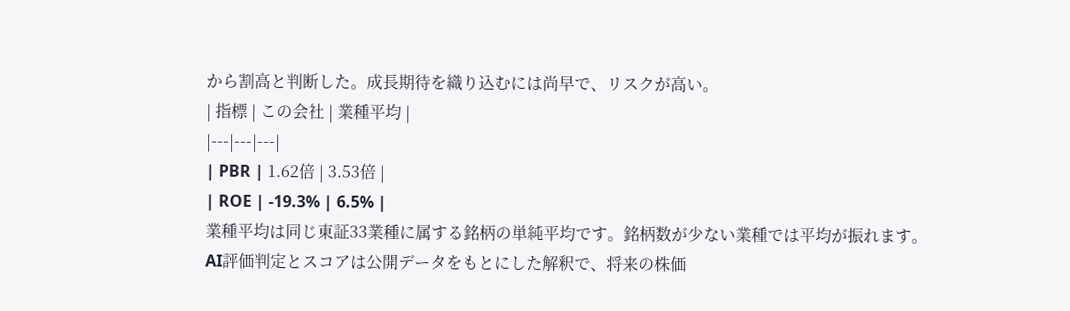から割高と判断した。成長期待を織り込むには尚早で、リスクが高い。
| 指標 | この会社 | 業種平均 |
|---|---|---|
| PBR | 1.62倍 | 3.53倍 |
| ROE | -19.3% | 6.5% |
業種平均は同じ東証33業種に属する銘柄の単純平均です。銘柄数が少ない業種では平均が振れます。
AI評価判定とスコアは公開データをもとにした解釈で、将来の株価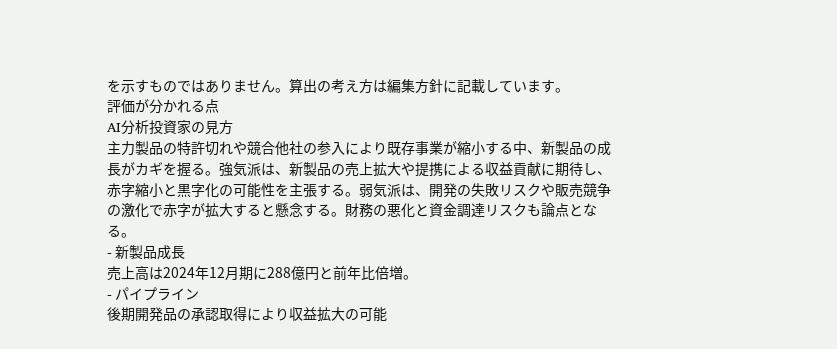を示すものではありません。算出の考え方は編集方針に記載しています。
評価が分かれる点
AI分析投資家の見方
主力製品の特許切れや競合他社の参入により既存事業が縮小する中、新製品の成長がカギを握る。強気派は、新製品の売上拡大や提携による収益貢献に期待し、赤字縮小と黒字化の可能性を主張する。弱気派は、開発の失敗リスクや販売競争の激化で赤字が拡大すると懸念する。財務の悪化と資金調達リスクも論点となる。
- 新製品成長
売上高は2024年12月期に288億円と前年比倍増。
- パイプライン
後期開発品の承認取得により収益拡大の可能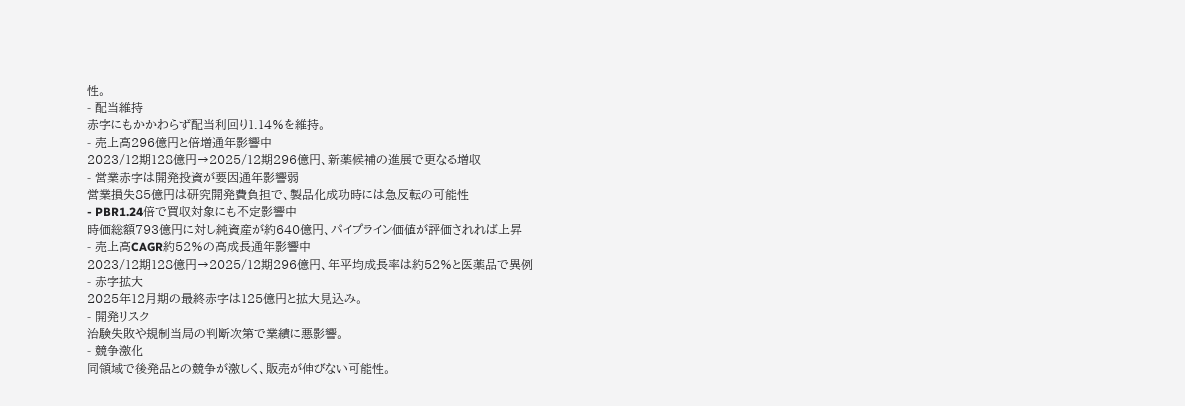性。
- 配当維持
赤字にもかかわらず配当利回り1.14%を維持。
- 売上高296億円と倍増通年影響中
2023/12期128億円→2025/12期296億円、新薬候補の進展で更なる増収
- 営業赤字は開発投資が要因通年影響弱
営業損失85億円は研究開発費負担で、製品化成功時には急反転の可能性
- PBR1.24倍で買収対象にも不定影響中
時価総額793億円に対し純資産が約640億円、パイプライン価値が評価されれば上昇
- 売上高CAGR約52%の高成長通年影響中
2023/12期128億円→2025/12期296億円、年平均成長率は約52%と医薬品で異例
- 赤字拡大
2025年12月期の最終赤字は125億円と拡大見込み。
- 開発リスク
治験失敗や規制当局の判断次第で業績に悪影響。
- 競争激化
同領域で後発品との競争が激しく、販売が伸びない可能性。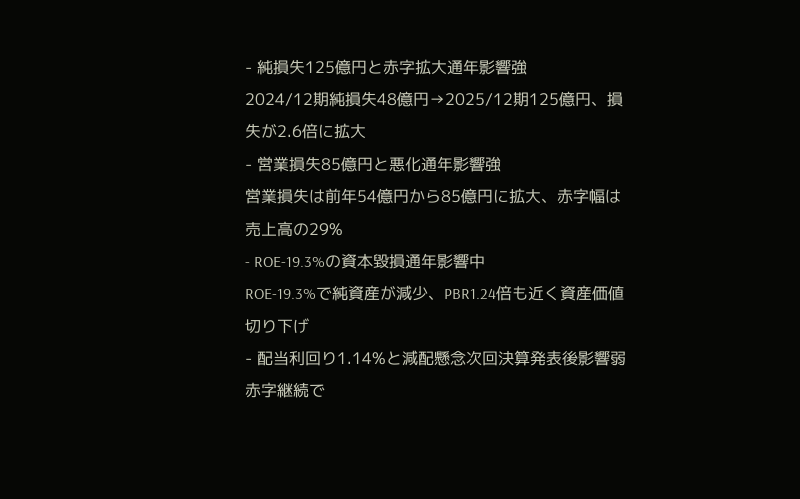- 純損失125億円と赤字拡大通年影響強
2024/12期純損失48億円→2025/12期125億円、損失が2.6倍に拡大
- 営業損失85億円と悪化通年影響強
営業損失は前年54億円から85億円に拡大、赤字幅は売上高の29%
- ROE-19.3%の資本毀損通年影響中
ROE-19.3%で純資産が減少、PBR1.24倍も近く資産価値切り下げ
- 配当利回り1.14%と減配懸念次回決算発表後影響弱
赤字継続で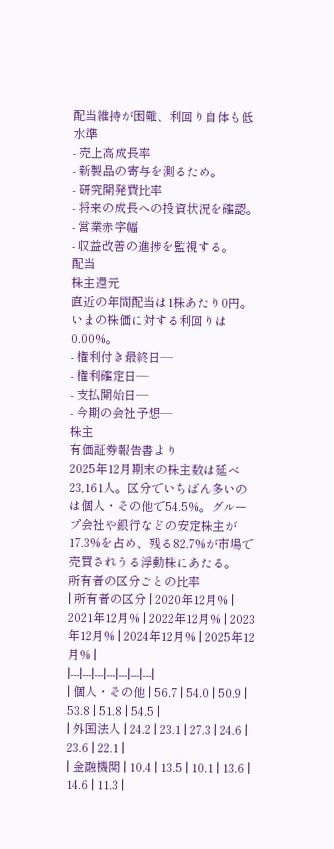配当維持が困難、利回り自体も低水準
- 売上高成長率
- 新製品の寄与を測るため。
- 研究開発費比率
- 将来の成長への投資状況を確認。
- 営業赤字幅
- 収益改善の進捗を監視する。
配当
株主還元
直近の年間配当は1株あたり0円。いまの株価に対する利回りは0.00%。
- 権利付き最終日—
- 権利確定日—
- 支払開始日—
- 今期の会社予想—
株主
有価証券報告書より
2025年12月期末の株主数は延べ23,161人。区分でいちばん多いのは個人・その他で54.5%。グループ会社や銀行などの安定株主が17.3%を占め、残る82.7%が市場で売買されうる浮動株にあたる。
所有者の区分ごとの比率
| 所有者の区分 | 2020年12月% | 2021年12月% | 2022年12月% | 2023年12月% | 2024年12月% | 2025年12月% |
|---|---|---|---|---|---|---|
| 個人・その他 | 56.7 | 54.0 | 50.9 | 53.8 | 51.8 | 54.5 |
| 外国法人 | 24.2 | 23.1 | 27.3 | 24.6 | 23.6 | 22.1 |
| 金融機関 | 10.4 | 13.5 | 10.1 | 13.6 | 14.6 | 11.3 |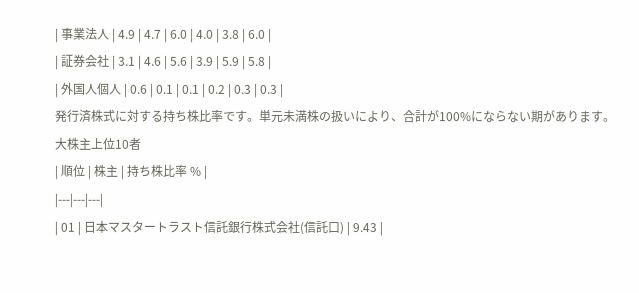| 事業法人 | 4.9 | 4.7 | 6.0 | 4.0 | 3.8 | 6.0 |
| 証券会社 | 3.1 | 4.6 | 5.6 | 3.9 | 5.9 | 5.8 |
| 外国人個人 | 0.6 | 0.1 | 0.1 | 0.2 | 0.3 | 0.3 |
発行済株式に対する持ち株比率です。単元未満株の扱いにより、合計が100%にならない期があります。
大株主上位10者
| 順位 | 株主 | 持ち株比率 % |
|---|---|---|
| 01 | 日本マスタートラスト信託銀行株式会社(信託口) | 9.43 |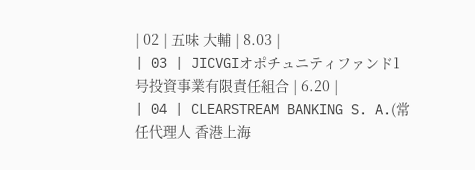| 02 | 五味 大輔 | 8.03 |
| 03 | JICVGIオポチュニティファンド1号投資事業有限責任組合 | 6.20 |
| 04 | CLEARSTREAM BANKING S. A.(常任代理人 香港上海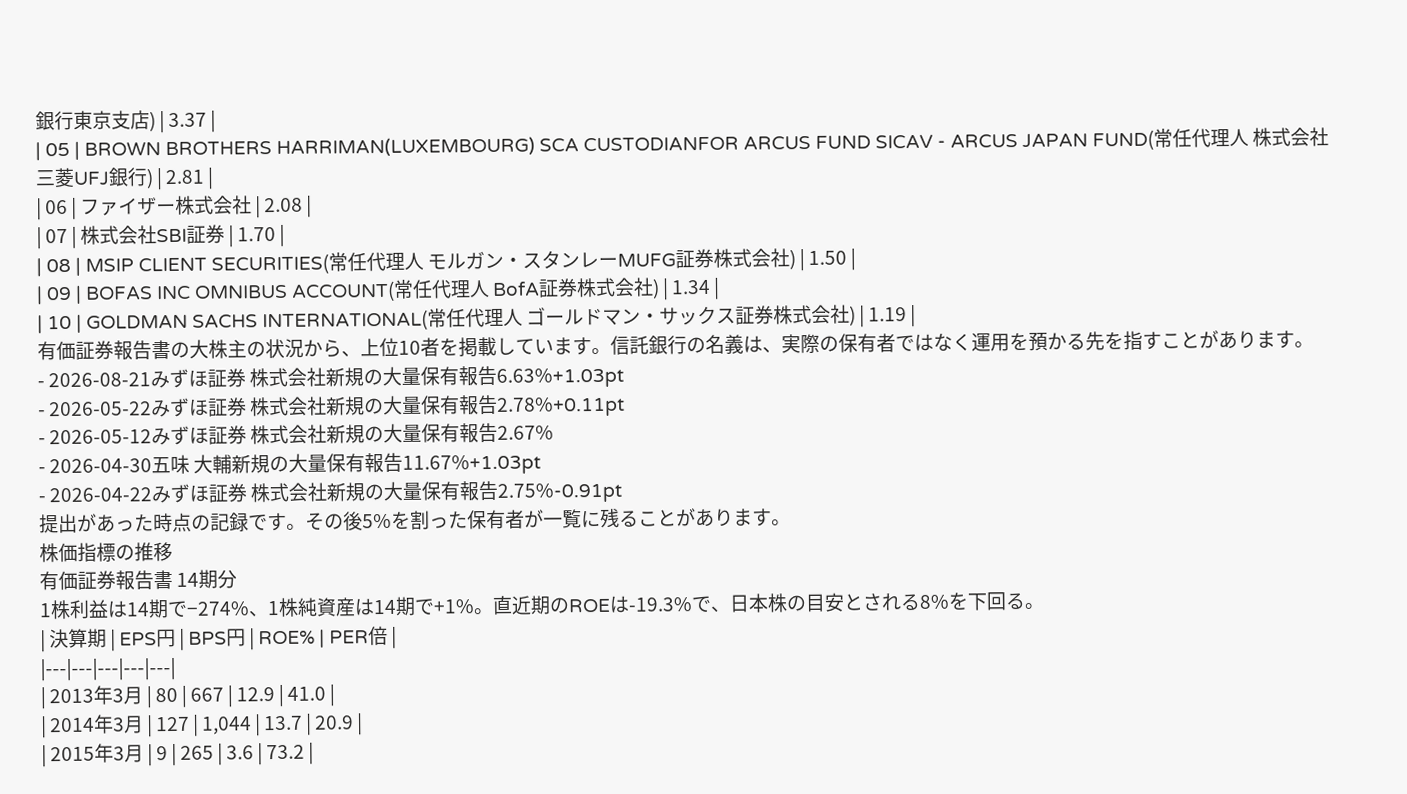銀行東京支店) | 3.37 |
| 05 | BROWN BROTHERS HARRIMAN(LUXEMBOURG) SCA CUSTODIANFOR ARCUS FUND SICAV - ARCUS JAPAN FUND(常任代理人 株式会社三菱UFJ銀行) | 2.81 |
| 06 | ファイザー株式会社 | 2.08 |
| 07 | 株式会社SBI証券 | 1.70 |
| 08 | MSIP CLIENT SECURITIES(常任代理人 モルガン・スタンレーMUFG証券株式会社) | 1.50 |
| 09 | BOFAS INC OMNIBUS ACCOUNT(常任代理人 BofA証券株式会社) | 1.34 |
| 10 | GOLDMAN SACHS INTERNATIONAL(常任代理人 ゴールドマン・サックス証券株式会社) | 1.19 |
有価証券報告書の大株主の状況から、上位10者を掲載しています。信託銀行の名義は、実際の保有者ではなく運用を預かる先を指すことがあります。
- 2026-08-21みずほ証券 株式会社新規の大量保有報告6.63%+1.03pt
- 2026-05-22みずほ証券 株式会社新規の大量保有報告2.78%+0.11pt
- 2026-05-12みずほ証券 株式会社新規の大量保有報告2.67%
- 2026-04-30五味 大輔新規の大量保有報告11.67%+1.03pt
- 2026-04-22みずほ証券 株式会社新規の大量保有報告2.75%-0.91pt
提出があった時点の記録です。その後5%を割った保有者が一覧に残ることがあります。
株価指標の推移
有価証券報告書 14期分
1株利益は14期で−274%、1株純資産は14期で+1%。直近期のROEは-19.3%で、日本株の目安とされる8%を下回る。
| 決算期 | EPS円 | BPS円 | ROE% | PER倍 |
|---|---|---|---|---|
| 2013年3月 | 80 | 667 | 12.9 | 41.0 |
| 2014年3月 | 127 | 1,044 | 13.7 | 20.9 |
| 2015年3月 | 9 | 265 | 3.6 | 73.2 |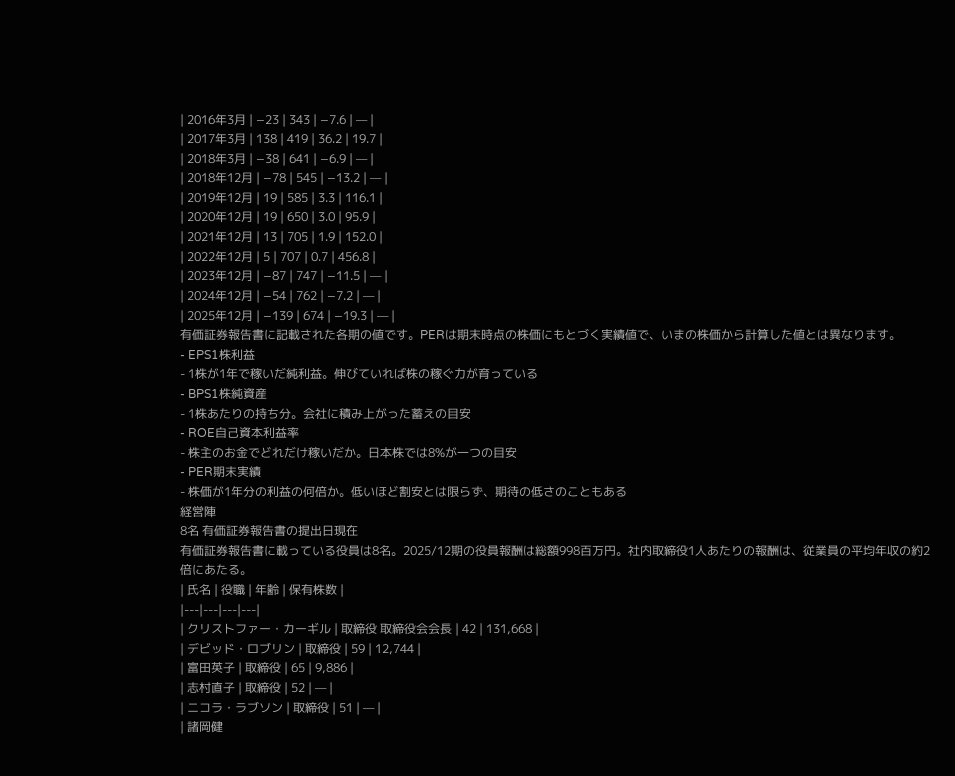| 2016年3月 | −23 | 343 | −7.6 | — |
| 2017年3月 | 138 | 419 | 36.2 | 19.7 |
| 2018年3月 | −38 | 641 | −6.9 | — |
| 2018年12月 | −78 | 545 | −13.2 | — |
| 2019年12月 | 19 | 585 | 3.3 | 116.1 |
| 2020年12月 | 19 | 650 | 3.0 | 95.9 |
| 2021年12月 | 13 | 705 | 1.9 | 152.0 |
| 2022年12月 | 5 | 707 | 0.7 | 456.8 |
| 2023年12月 | −87 | 747 | −11.5 | — |
| 2024年12月 | −54 | 762 | −7.2 | — |
| 2025年12月 | −139 | 674 | −19.3 | — |
有価証券報告書に記載された各期の値です。PERは期末時点の株価にもとづく実績値で、いまの株価から計算した値とは異なります。
- EPS1株利益
- 1株が1年で稼いだ純利益。伸びていれば株の稼ぐ力が育っている
- BPS1株純資産
- 1株あたりの持ち分。会社に積み上がった蓄えの目安
- ROE自己資本利益率
- 株主のお金でどれだけ稼いだか。日本株では8%が一つの目安
- PER期末実績
- 株価が1年分の利益の何倍か。低いほど割安とは限らず、期待の低さのこともある
経営陣
8名 有価証券報告書の提出日現在
有価証券報告書に載っている役員は8名。2025/12期の役員報酬は総額998百万円。社内取締役1人あたりの報酬は、従業員の平均年収の約2倍にあたる。
| 氏名 | 役職 | 年齢 | 保有株数 |
|---|---|---|---|
| クリストファー・カーギル | 取締役 取締役会会長 | 42 | 131,668 |
| デビッド・ロブリン | 取締役 | 59 | 12,744 |
| 富田英子 | 取締役 | 65 | 9,886 |
| 志村直子 | 取締役 | 52 | — |
| ニコラ・ラブソン | 取締役 | 51 | — |
| 諸岡健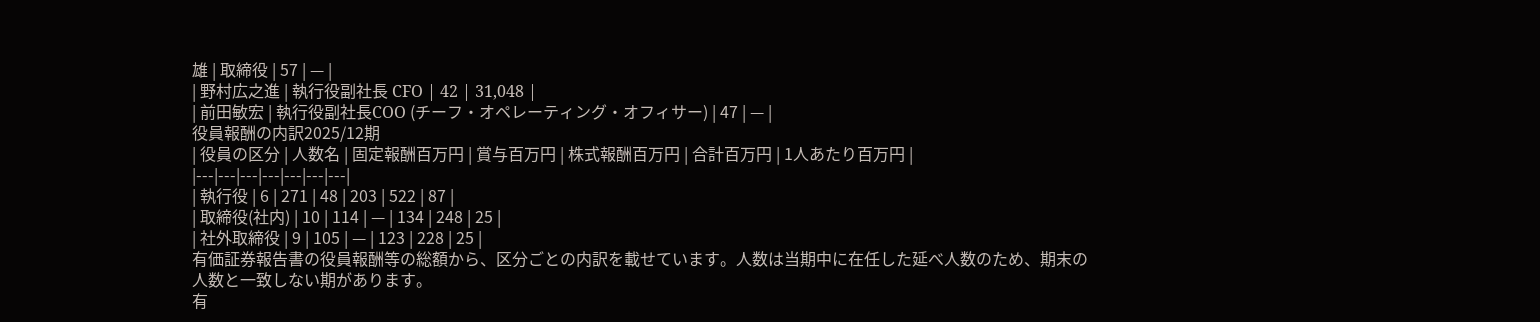雄 | 取締役 | 57 | — |
| 野村広之進 | 執行役副社長 CFO | 42 | 31,048 |
| 前田敏宏 | 執行役副社長COO (チーフ・オペレーティング・オフィサー) | 47 | — |
役員報酬の内訳2025/12期
| 役員の区分 | 人数名 | 固定報酬百万円 | 賞与百万円 | 株式報酬百万円 | 合計百万円 | 1人あたり百万円 |
|---|---|---|---|---|---|---|
| 執行役 | 6 | 271 | 48 | 203 | 522 | 87 |
| 取締役(社内) | 10 | 114 | — | 134 | 248 | 25 |
| 社外取締役 | 9 | 105 | — | 123 | 228 | 25 |
有価証券報告書の役員報酬等の総額から、区分ごとの内訳を載せています。人数は当期中に在任した延べ人数のため、期末の人数と一致しない期があります。
有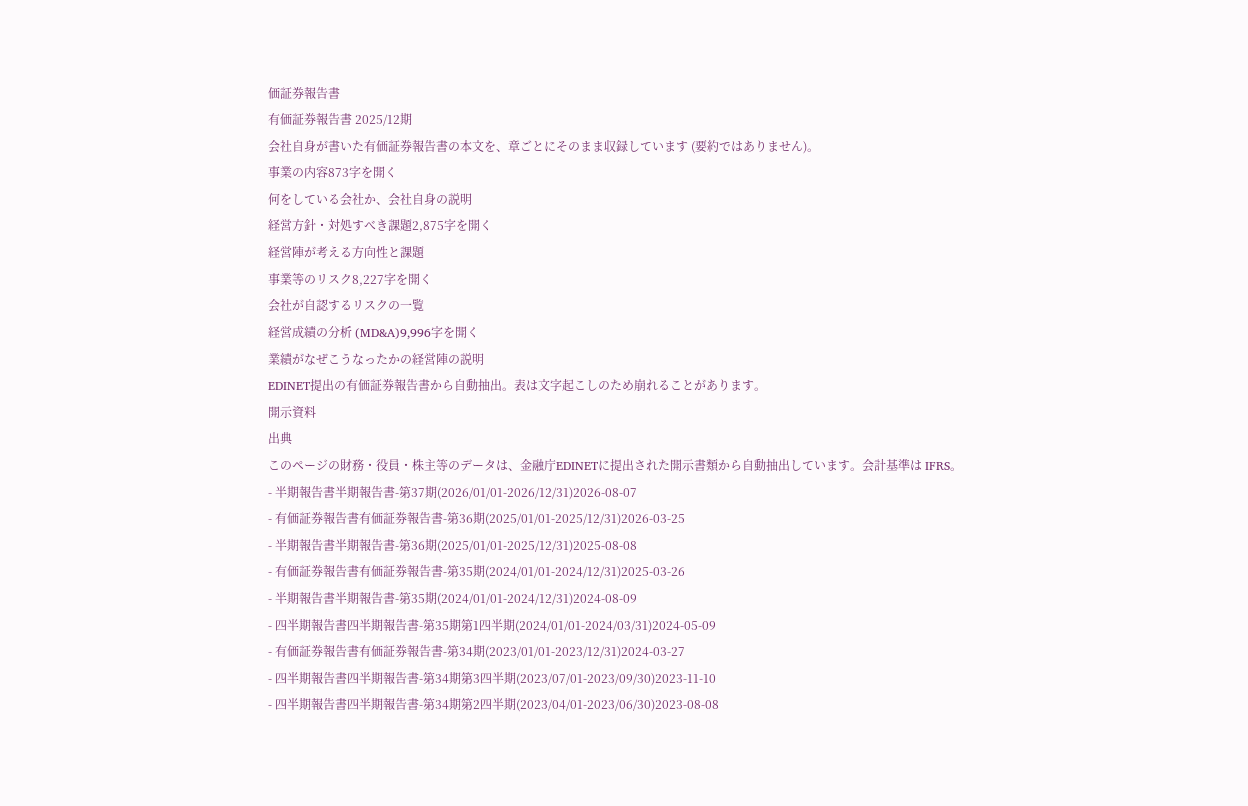価証券報告書
有価証券報告書 2025/12期
会社自身が書いた有価証券報告書の本文を、章ごとにそのまま収録しています (要約ではありません)。
事業の内容873字を開く
何をしている会社か、会社自身の説明
経営方針・対処すべき課題2,875字を開く
経営陣が考える方向性と課題
事業等のリスク8,227字を開く
会社が自認するリスクの一覧
経営成績の分析 (MD&A)9,996字を開く
業績がなぜこうなったかの経営陣の説明
EDINET提出の有価証券報告書から自動抽出。表は文字起こしのため崩れることがあります。
開示資料
出典
このページの財務・役員・株主等のデータは、金融庁EDINETに提出された開示書類から自動抽出しています。会計基準は IFRS。
- 半期報告書半期報告書-第37期(2026/01/01-2026/12/31)2026-08-07
- 有価証券報告書有価証券報告書-第36期(2025/01/01-2025/12/31)2026-03-25
- 半期報告書半期報告書-第36期(2025/01/01-2025/12/31)2025-08-08
- 有価証券報告書有価証券報告書-第35期(2024/01/01-2024/12/31)2025-03-26
- 半期報告書半期報告書-第35期(2024/01/01-2024/12/31)2024-08-09
- 四半期報告書四半期報告書-第35期第1四半期(2024/01/01-2024/03/31)2024-05-09
- 有価証券報告書有価証券報告書-第34期(2023/01/01-2023/12/31)2024-03-27
- 四半期報告書四半期報告書-第34期第3四半期(2023/07/01-2023/09/30)2023-11-10
- 四半期報告書四半期報告書-第34期第2四半期(2023/04/01-2023/06/30)2023-08-08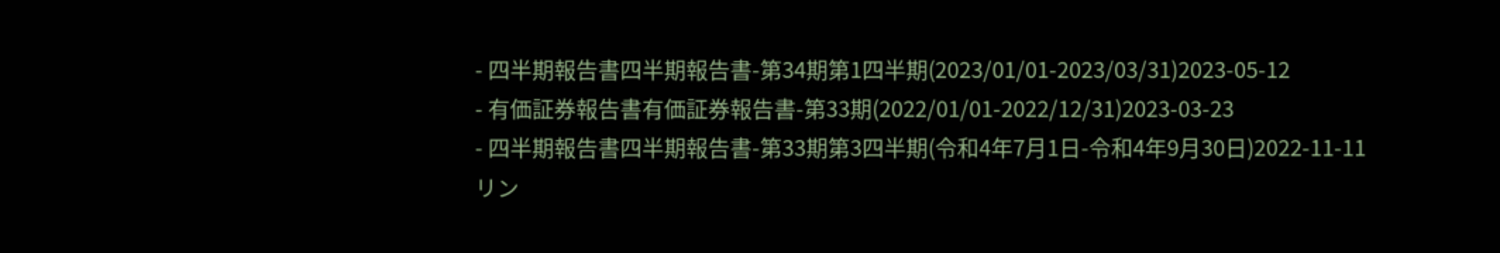- 四半期報告書四半期報告書-第34期第1四半期(2023/01/01-2023/03/31)2023-05-12
- 有価証券報告書有価証券報告書-第33期(2022/01/01-2022/12/31)2023-03-23
- 四半期報告書四半期報告書-第33期第3四半期(令和4年7月1日-令和4年9月30日)2022-11-11
リン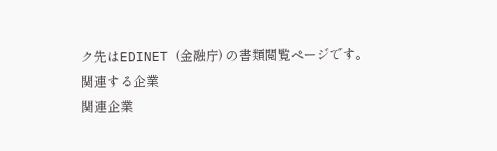ク先はEDINET (金融庁) の書類閲覧ページです。
関連する企業
関連企業